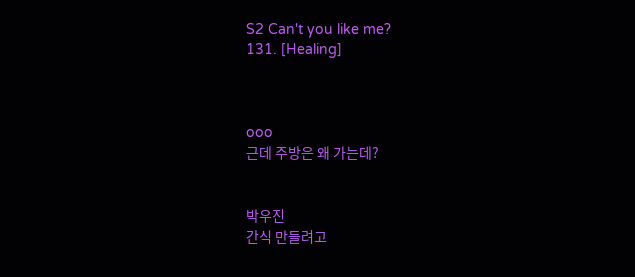S2 Can't you like me?
131. [Healing]



ooo
근데 주방은 왜 가는데?


박우진
간식 만들려고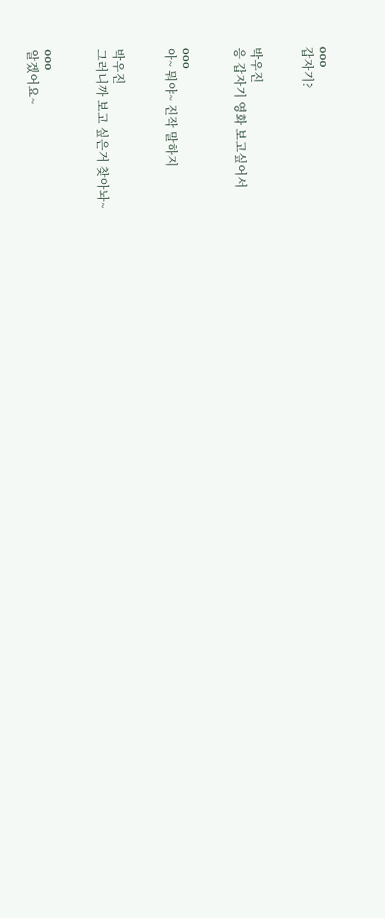ooo
갑자기?


박우진
응 갑자기 영화 보고싶어서


ooo
아~ 뭐야~ 진작 말하지


박우진
그러니까 보고 싶은거 찾아놔~


ooo
알겠어요~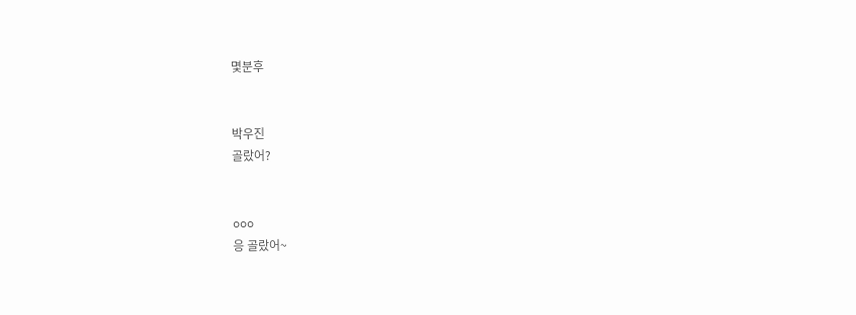몇분후


박우진
골랐어?


ooo
응 골랐어~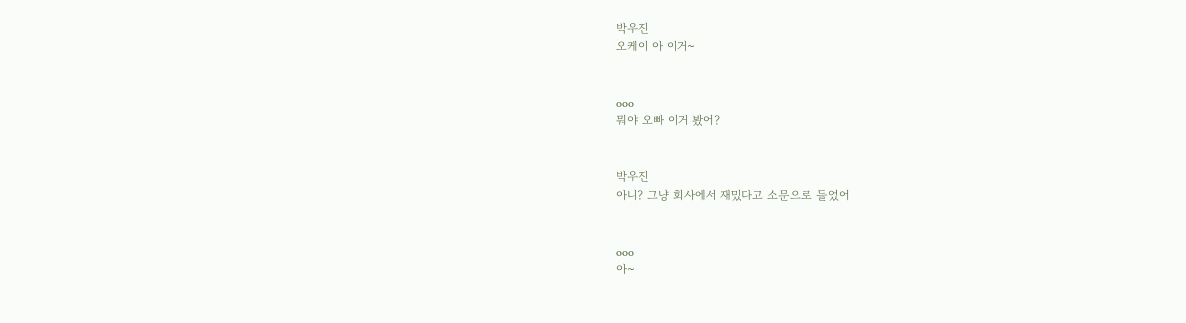박우진
오케이 아 이거~


ooo
뭐야 오빠 이거 봤어?


박우진
아니? 그냥 회사에서 재밌다고 소문으로 들었어


ooo
아~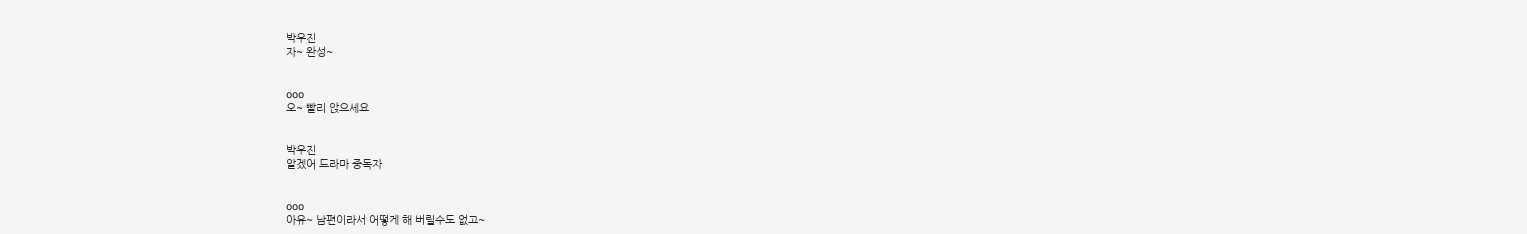박우진
자~ 완성~


ooo
오~ 빨리 앉으세요


박우진
알겠어 드라마 중독자


ooo
아유~ 남편이라서 어떻게 해 버릴수도 없고~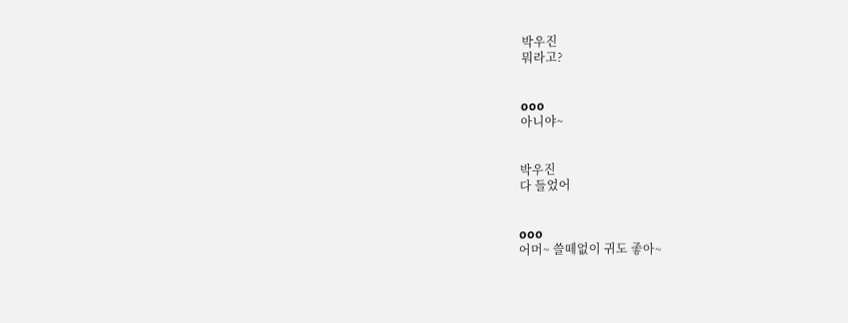박우진
뭐라고?


ooo
아니야~


박우진
다 들었어


ooo
어머~ 쓸떼없이 귀도 좋아~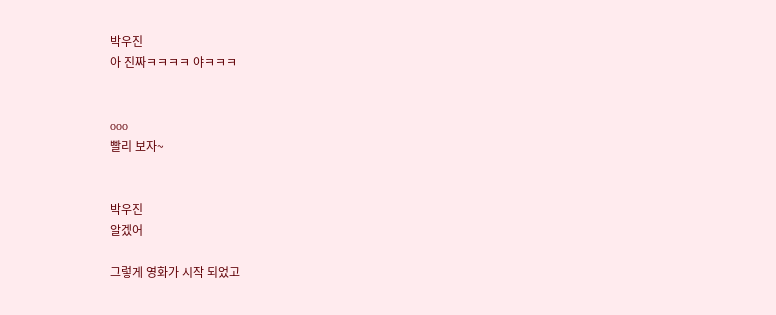박우진
아 진짜ㅋㅋㅋㅋ 야ㅋㅋㅋ


ooo
빨리 보자~


박우진
알겠어

그렇게 영화가 시작 되었고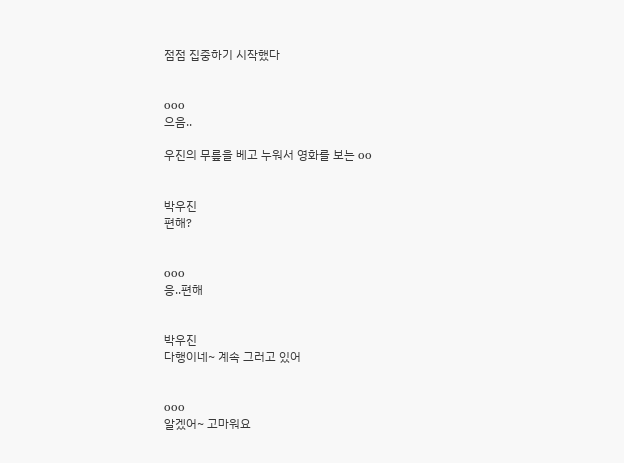점점 집중하기 시작했다


ooo
으음..

우진의 무릎을 베고 누워서 영화를 보는 oo


박우진
편해?


ooo
응..편해


박우진
다행이네~ 계속 그러고 있어


ooo
알겠어~ 고마워요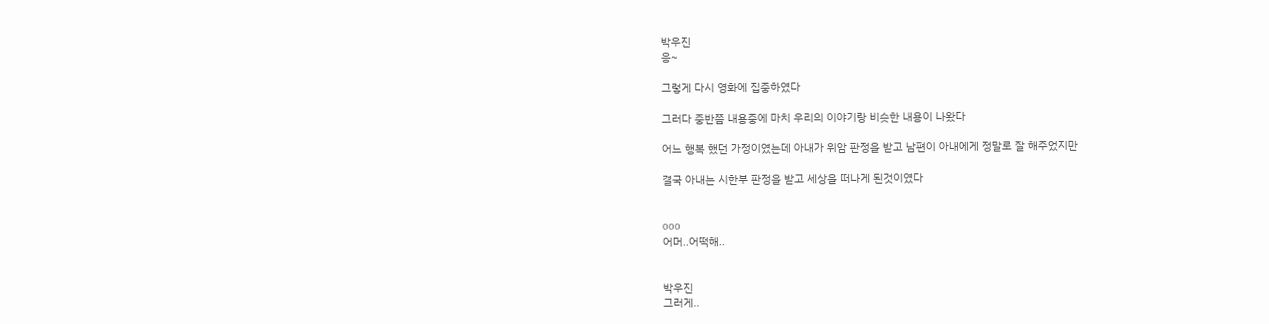박우진
응~

그렇게 다시 영화에 집중하였다

그러다 중반쯤 내용중에 마치 우리의 이야기랑 비슷한 내용이 나왔다

어느 행복 했던 가정이였는데 아내가 위암 판정을 받고 남편이 아내에게 정말로 잘 해주었지만

결국 아내는 시한부 판정을 받고 세상을 떠나게 된것이였다


ooo
어머..어떡해..


박우진
그러게..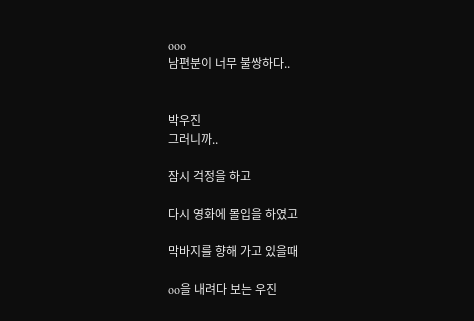ooo
남편분이 너무 불쌍하다..


박우진
그러니까..

잠시 걱정을 하고

다시 영화에 몰입을 하였고

막바지를 향해 가고 있을때

oo을 내려다 보는 우진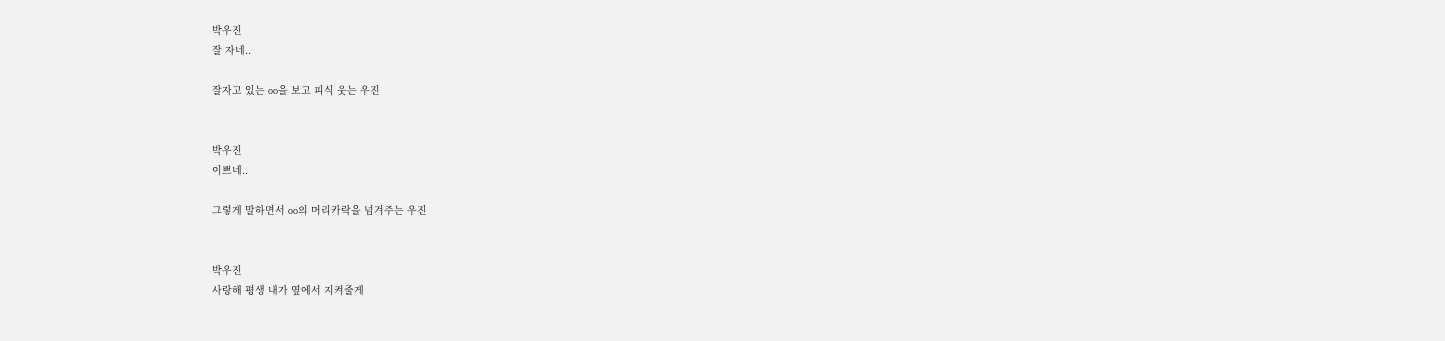박우진
잘 자네..

잘자고 있는 oo을 보고 피식 웃는 우진


박우진
이쁘네..

그렇게 말하면서 oo의 머리카락을 넘겨주는 우진


박우진
사랑해 평생 내가 옆에서 지켜줄게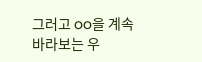그러고 oo을 계속 바라보는 우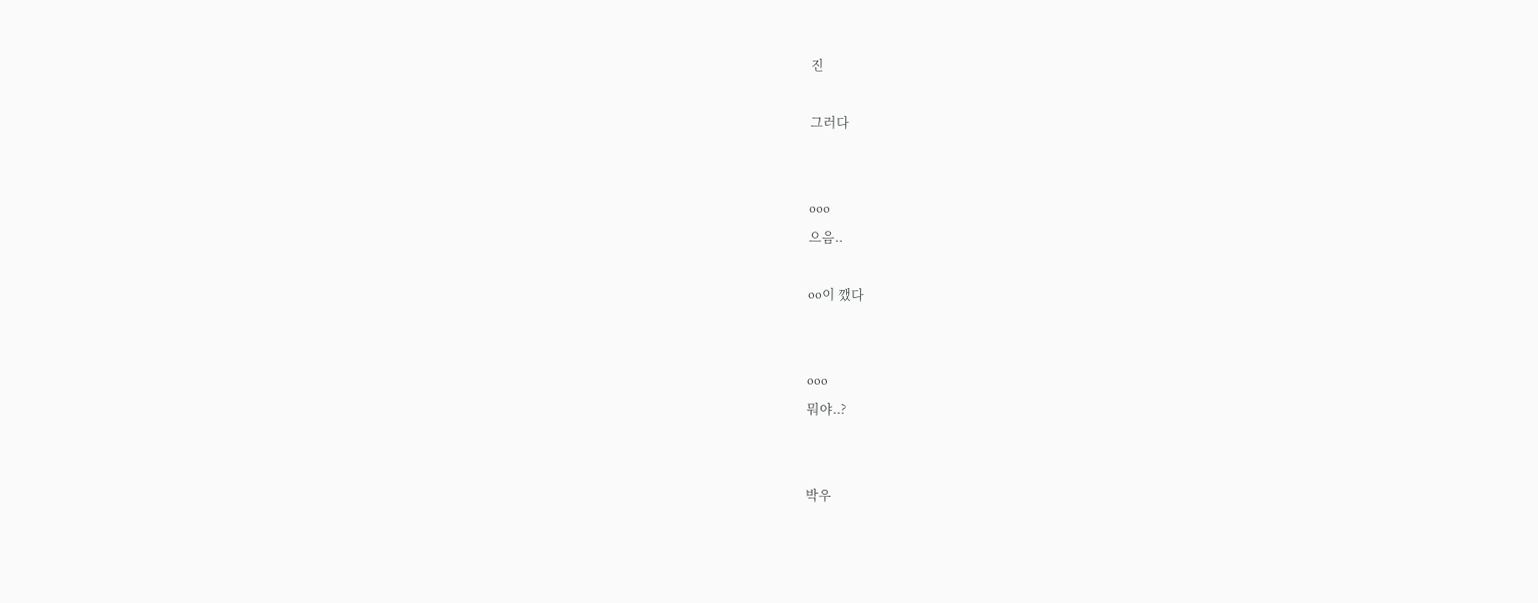진

그러다


ooo
으음..

oo이 깼다


ooo
뭐야..?


박우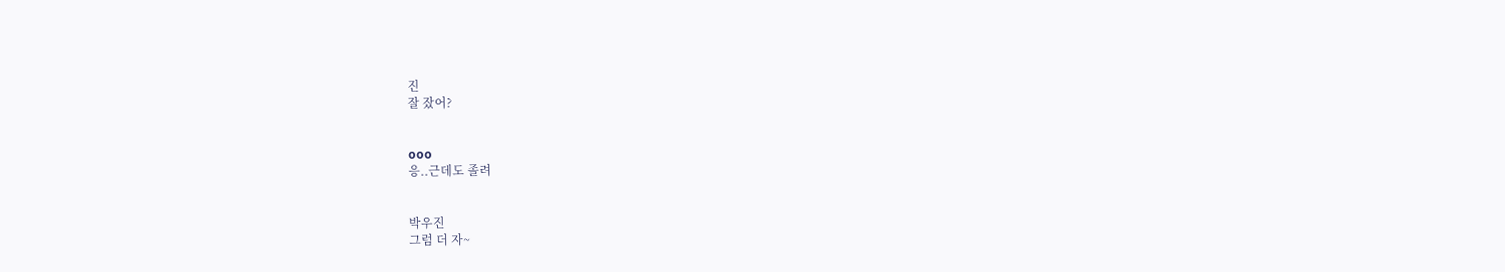진
잘 잤어?


ooo
응..근데도 졸려


박우진
그럼 더 자~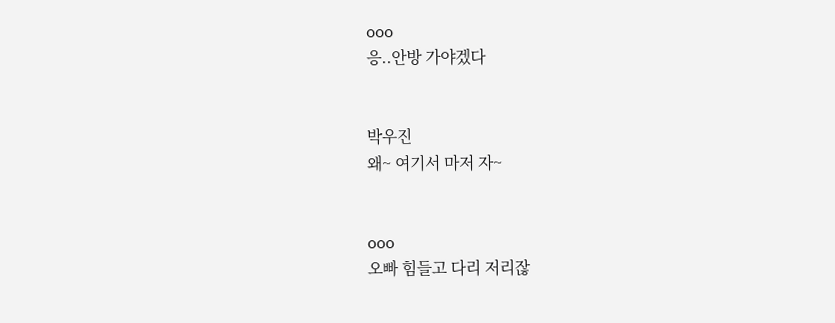ooo
응..안방 가야겠다


박우진
왜~ 여기서 마저 자~


ooo
오빠 힘들고 다리 저리잖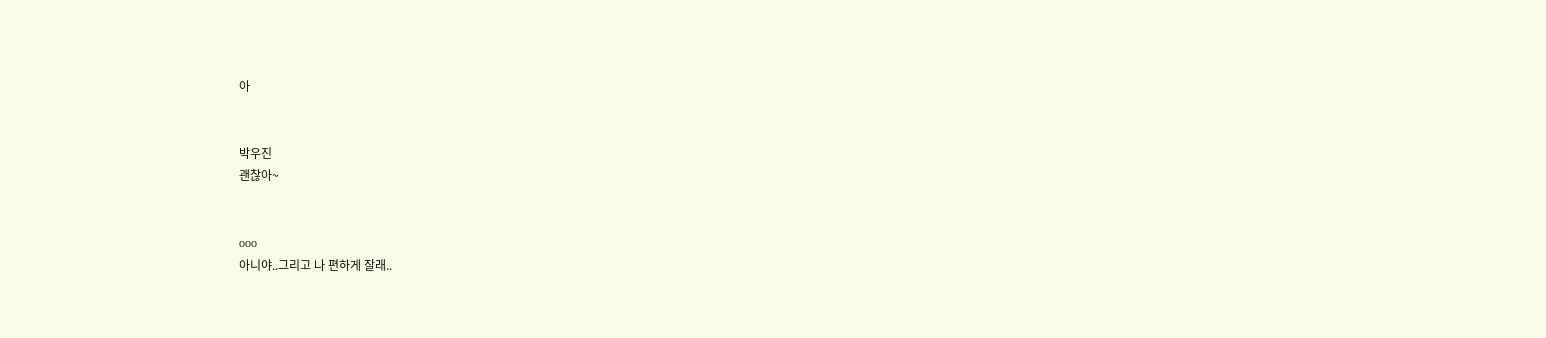아


박우진
괜찮아~


ooo
아니야..그리고 나 편하게 잘래..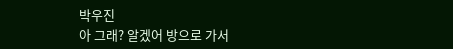박우진
아 그래? 알겠어 방으로 가서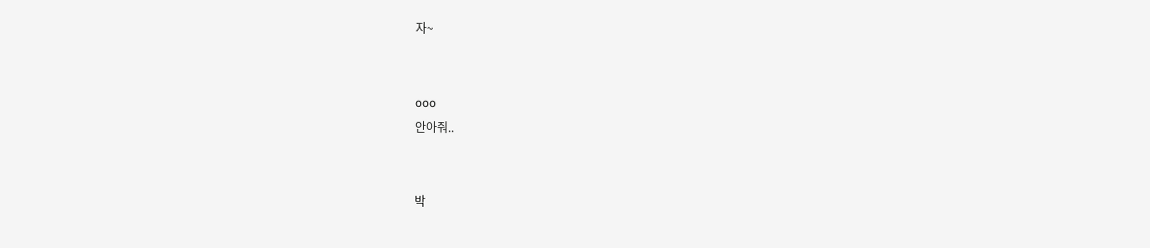자~


ooo
안아줘..


박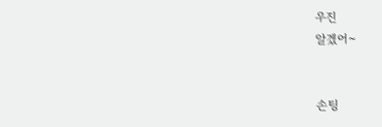우진
알겠어~


손팅